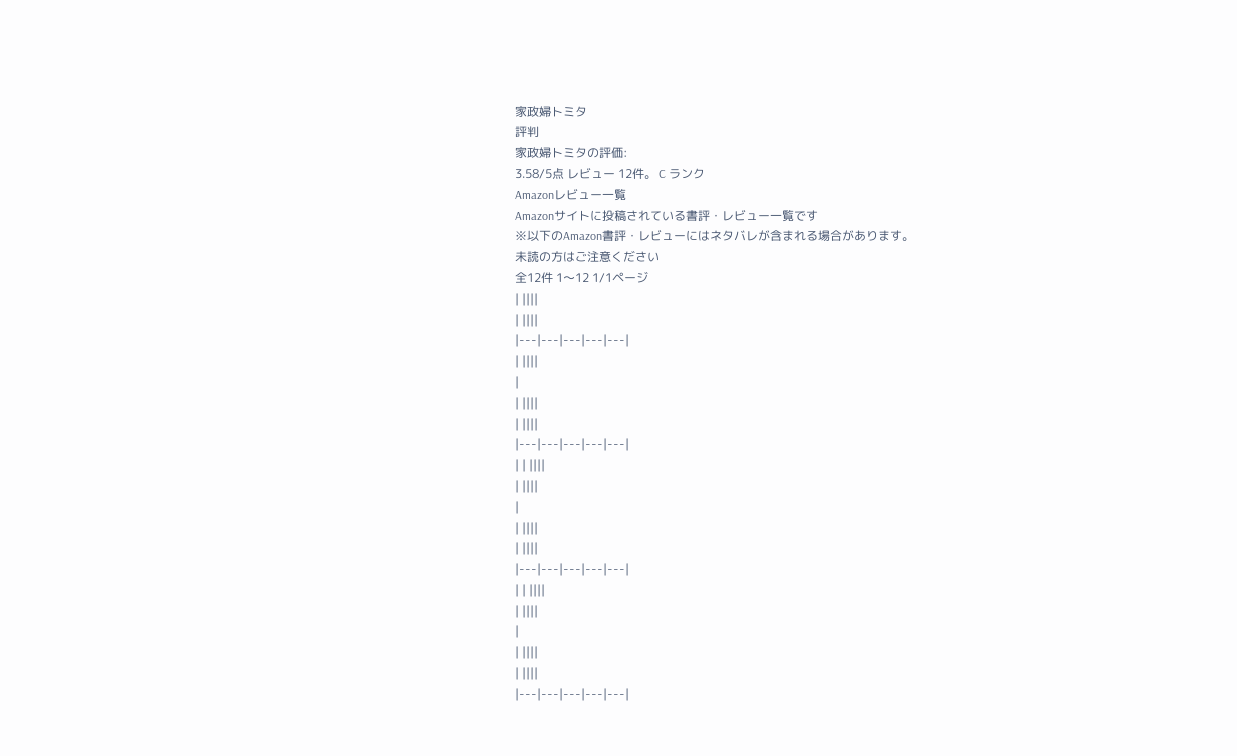家政婦トミタ
評判
家政婦トミタの評価:
3.58/5点 レビュー 12件。 C ランク
Amazonレビュー一覧
Amazonサイトに投稿されている書評・レビュー一覧です
※以下のAmazon書評・レビューにはネタバレが含まれる場合があります。
未読の方はご注意ください
全12件 1〜12 1/1ページ
| ||||
| ||||
|---|---|---|---|---|
| ||||
|
| ||||
| ||||
|---|---|---|---|---|
| | ||||
| ||||
|
| ||||
| ||||
|---|---|---|---|---|
| | ||||
| ||||
|
| ||||
| ||||
|---|---|---|---|---|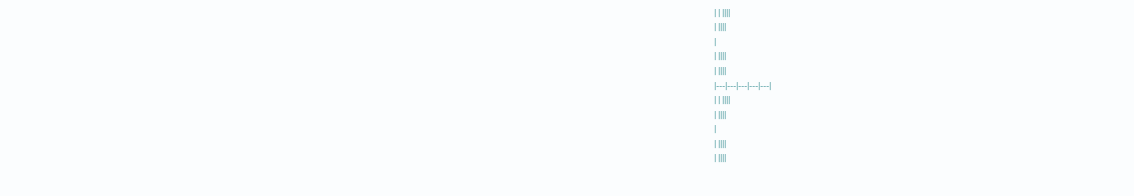| | ||||
| ||||
|
| ||||
| ||||
|---|---|---|---|---|
| | ||||
| ||||
|
| ||||
| ||||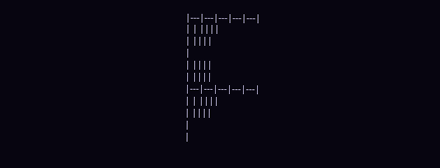|---|---|---|---|---|
| | ||||
| ||||
|
| ||||
| ||||
|---|---|---|---|---|
| | ||||
| ||||
|
|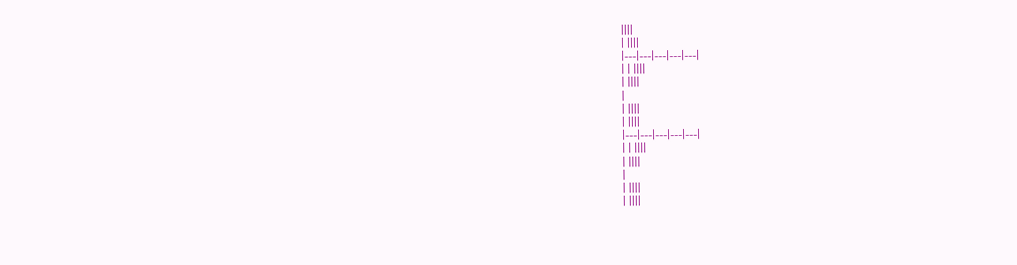||||
| ||||
|---|---|---|---|---|
| | ||||
| ||||
|
| ||||
| ||||
|---|---|---|---|---|
| | ||||
| ||||
|
| ||||
| ||||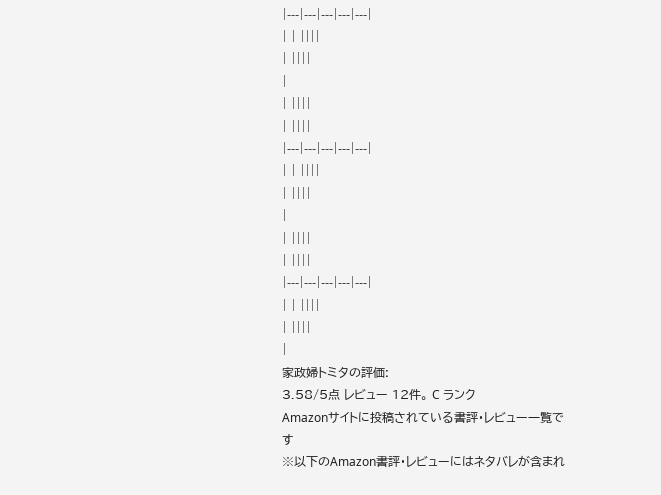|---|---|---|---|---|
| | ||||
| ||||
|
| ||||
| ||||
|---|---|---|---|---|
| | ||||
| ||||
|
| ||||
| ||||
|---|---|---|---|---|
| | ||||
| ||||
|
家政婦トミタの評価:
3.58/5点 レビュー 12件。 C ランク
Amazonサイトに投稿されている書評・レビュー一覧です
※以下のAmazon書評・レビューにはネタバレが含まれ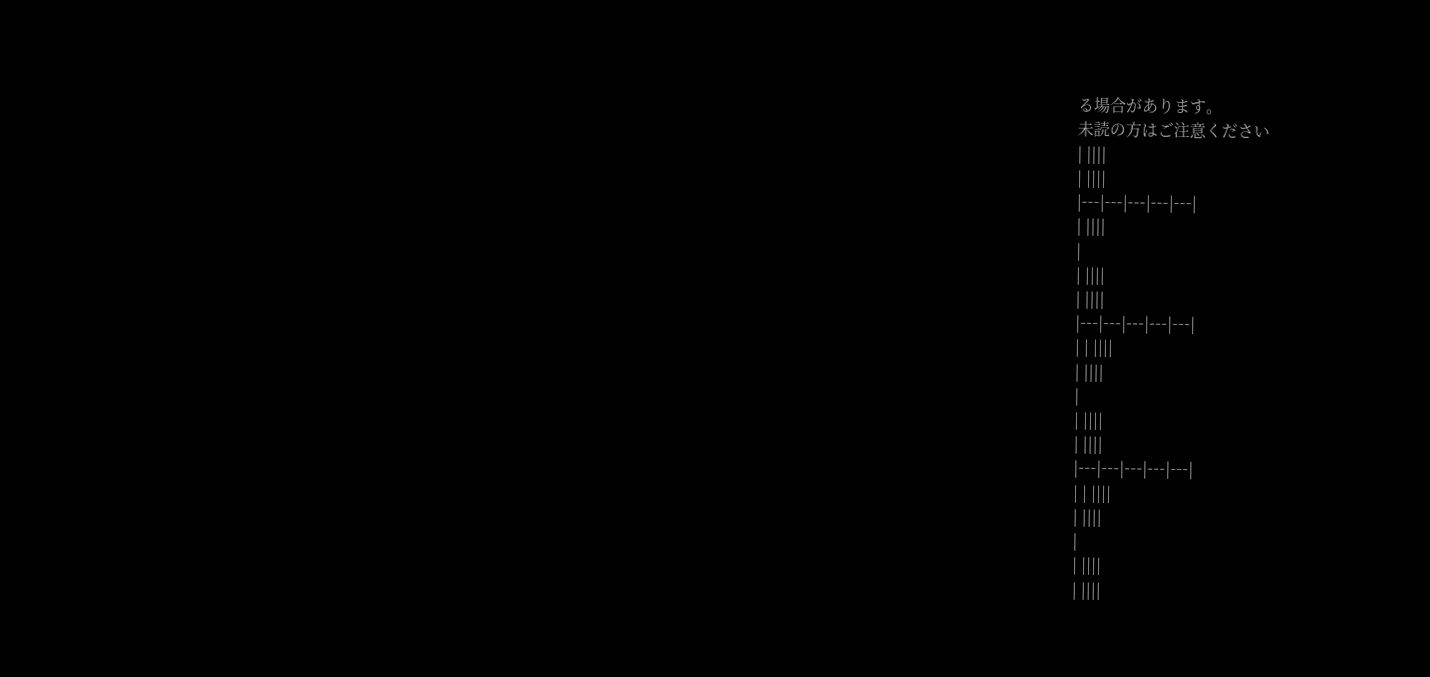る場合があります。
未読の方はご注意ください
| ||||
| ||||
|---|---|---|---|---|
| ||||
|
| ||||
| ||||
|---|---|---|---|---|
| | ||||
| ||||
|
| ||||
| ||||
|---|---|---|---|---|
| | ||||
| ||||
|
| ||||
| ||||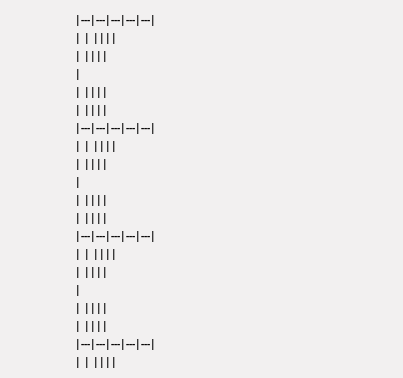|---|---|---|---|---|
| | ||||
| ||||
|
| ||||
| ||||
|---|---|---|---|---|
| | ||||
| ||||
|
| ||||
| ||||
|---|---|---|---|---|
| | ||||
| ||||
|
| ||||
| ||||
|---|---|---|---|---|
| | ||||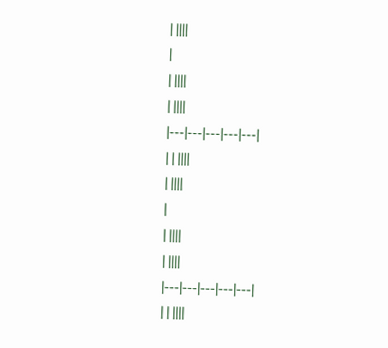| ||||
|
| ||||
| ||||
|---|---|---|---|---|
| | ||||
| ||||
|
| ||||
| ||||
|---|---|---|---|---|
| | ||||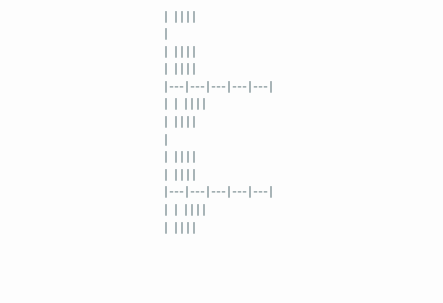| ||||
|
| ||||
| ||||
|---|---|---|---|---|
| | ||||
| ||||
|
| ||||
| ||||
|---|---|---|---|---|
| | ||||
| ||||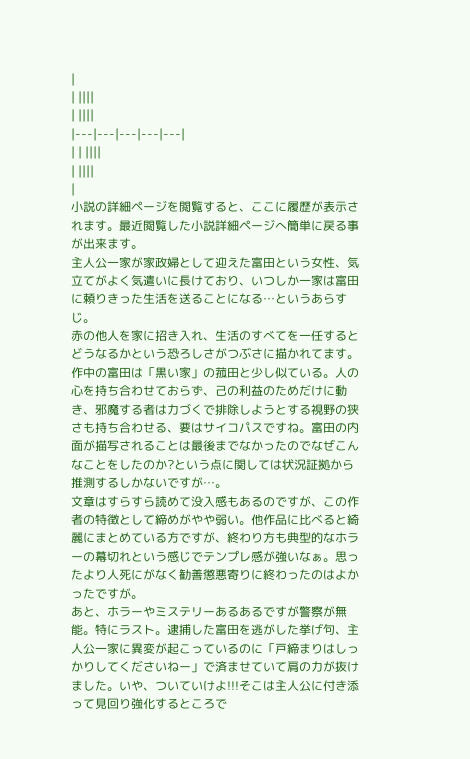|
| ||||
| ||||
|---|---|---|---|---|
| | ||||
| ||||
|
小説の詳細ページを閲覧すると、ここに履歴が表示されます。最近閲覧した小説詳細ページへ簡単に戻る事が出来ます。
主人公一家が家政婦として迎えた富田という女性、気立てがよく気遣いに長けており、いつしか一家は富田に頼りきった生活を送ることになる…というあらすじ。
赤の他人を家に招き入れ、生活のすべてを一任するとどうなるかという恐ろしさがつぶさに描かれてます。作中の富田は「黒い家」の菰田と少し似ている。人の心を持ち合わせておらず、己の利益のためだけに動き、邪魔する者は力づくで排除しようとする視野の狭さも持ち合わせる、要はサイコパスですね。富田の内面が描写されることは最後までなかったのでなぜこんなことをしたのか?という点に関しては状況証拠から推測するしかないですが…。
文章はすらすら読めて没入感もあるのですが、この作者の特徴として締めがやや弱い。他作品に比べると綺麗にまとめている方ですが、終わり方も典型的なホラーの幕切れという感じでテンプレ感が強いなぁ。思ったより人死にがなく勧善懲悪寄りに終わったのはよかったですが。
あと、ホラーやミステリーあるあるですが警察が無能。特にラスト。逮捕した富田を逃がした挙げ句、主人公一家に異変が起こっているのに「戸締まりはしっかりしてくださいねー」で済ませていて肩の力が抜けました。いや、ついていけよ!!!そこは主人公に付き添って見回り強化するところで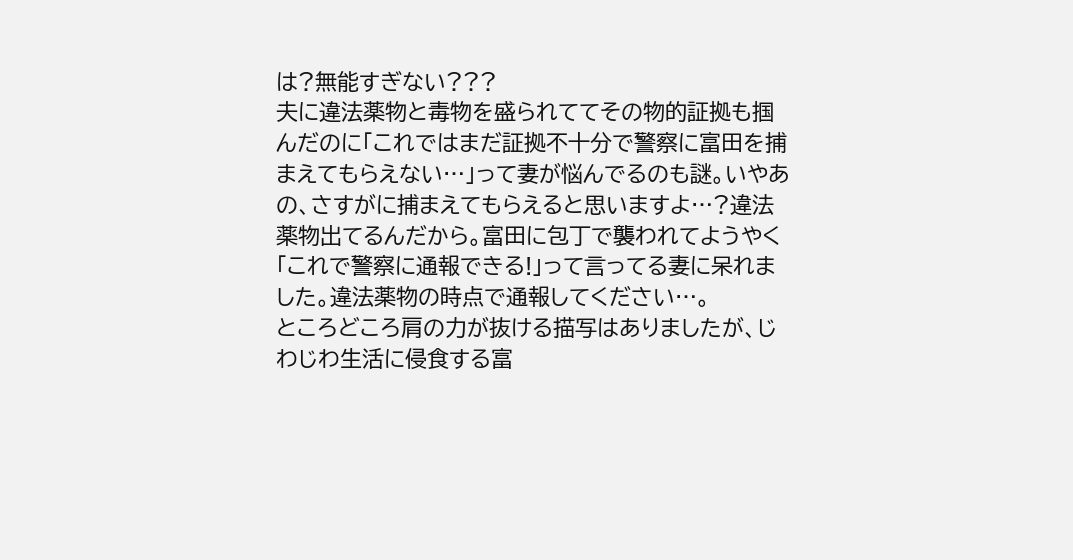は?無能すぎない???
夫に違法薬物と毒物を盛られててその物的証拠も掴んだのに「これではまだ証拠不十分で警察に富田を捕まえてもらえない…」って妻が悩んでるのも謎。いやあの、さすがに捕まえてもらえると思いますよ…?違法薬物出てるんだから。富田に包丁で襲われてようやく「これで警察に通報できる!」って言ってる妻に呆れました。違法薬物の時点で通報してください…。
ところどころ肩の力が抜ける描写はありましたが、じわじわ生活に侵食する富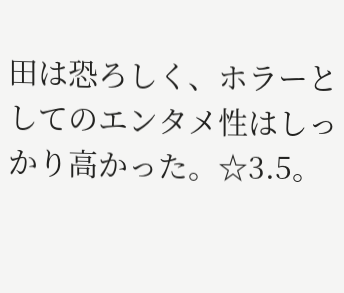田は恐ろしく、ホラーとしてのエンタメ性はしっかり高かった。☆3.5。